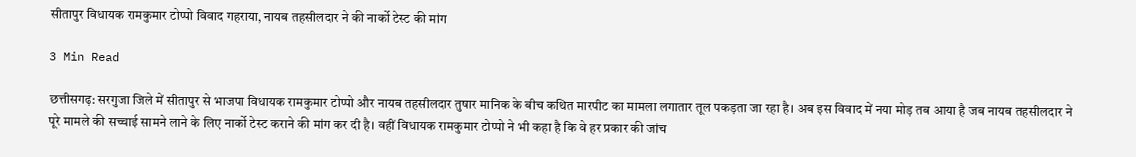सीतापुर विधायक रामकुमार टोप्पो विवाद गहराया, नायब तहसीलदार ने की नार्को टेस्ट की मांग

3 Min Read

छत्तीसगढ़: सरगुजा जिले में सीतापुर से भाजपा विधायक रामकुमार टोप्पो और नायब तहसीलदार तुषार मानिक के बीच कथित मारपीट का मामला लगातार तूल पकड़ता जा रहा है। अब इस विवाद में नया मोड़ तब आया है जब नायब तहसीलदार ने पूरे मामले की सच्चाई सामने लाने के लिए नार्को टेस्ट कराने की मांग कर दी है। वहीं विधायक रामकुमार टोप्पो ने भी कहा है कि वे हर प्रकार की जांच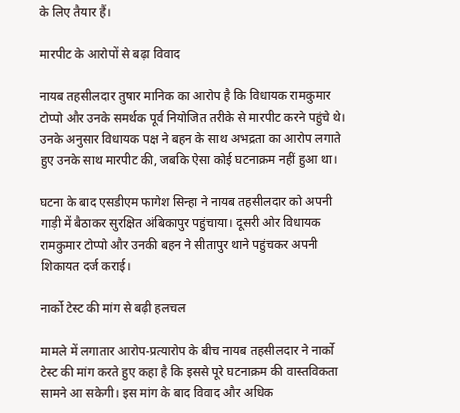के लिए तैयार हैं।

मारपीट के आरोपों से बढ़ा विवाद

नायब तहसीलदार तुषार मानिक का आरोप है कि विधायक रामकुमार टोप्पो और उनके समर्थक पूर्व नियोजित तरीके से मारपीट करने पहुंचे थे। उनके अनुसार विधायक पक्ष ने बहन के साथ अभद्रता का आरोप लगाते हुए उनके साथ मारपीट की, जबकि ऐसा कोई घटनाक्रम नहीं हुआ था।

घटना के बाद एसडीएम फागेश सिन्हा ने नायब तहसीलदार को अपनी गाड़ी में बैठाकर सुरक्षित अंबिकापुर पहुंचाया। दूसरी ओर विधायक रामकुमार टोप्पो और उनकी बहन ने सीतापुर थाने पहुंचकर अपनी शिकायत दर्ज कराई।

नार्को टेस्ट की मांग से बढ़ी हलचल

मामले में लगातार आरोप-प्रत्यारोप के बीच नायब तहसीलदार ने नार्को टेस्ट की मांग करते हुए कहा है कि इससे पूरे घटनाक्रम की वास्तविकता सामने आ सकेगी। इस मांग के बाद विवाद और अधिक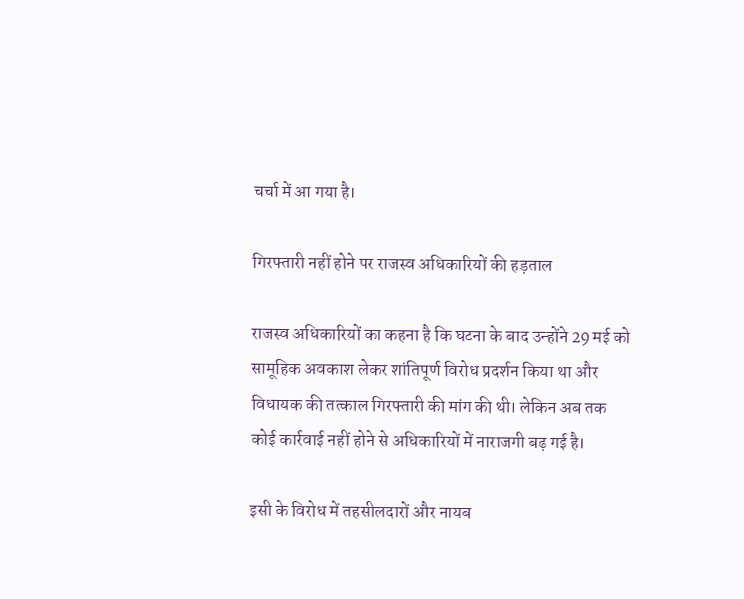चर्चा में आ गया है।

गिरफ्तारी नहीं होने पर राजस्व अधिकारियों की हड़ताल

राजस्व अधिकारियों का कहना है कि घटना के बाद उन्होंने 29 मई को सामूहिक अवकाश लेकर शांतिपूर्ण विरोध प्रदर्शन किया था और विधायक की तत्काल गिरफ्तारी की मांग की थी। लेकिन अब तक कोई कार्रवाई नहीं होने से अधिकारियों में नाराजगी बढ़ गई है।

इसी के विरोध में तहसीलदारों और नायब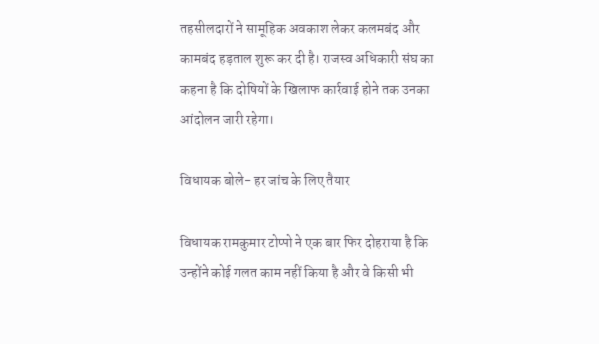तहसीलदारों ने सामूहिक अवकाश लेकर कलमबंद और कामबंद हड़ताल शुरू कर दी है। राजस्व अधिकारी संघ का कहना है कि दोषियों के खिलाफ कार्रवाई होने तक उनका आंदोलन जारी रहेगा।

विधायक बोले- हर जांच के लिए तैयार

विधायक रामकुमार टोप्पो ने एक बार फिर दोहराया है कि उन्होंने कोई गलत काम नहीं किया है और वे किसी भी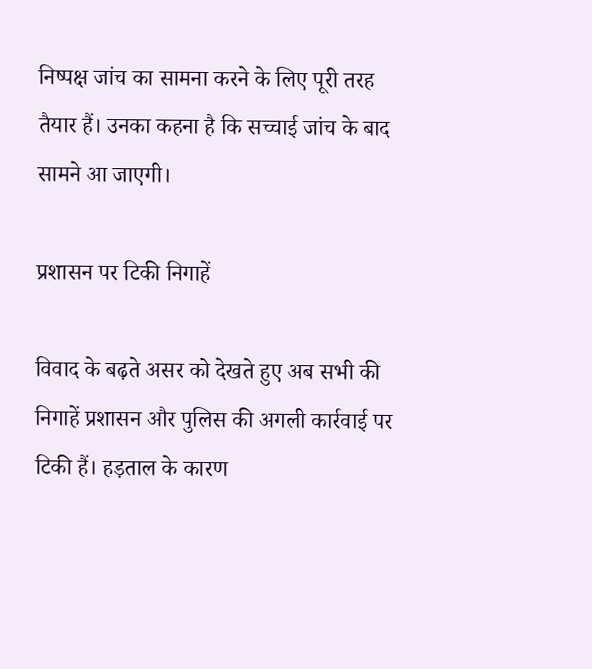निष्पक्ष जांच का सामना करने के लिए पूरी तरह तैयार हैं। उनका कहना है कि सच्चाई जांच के बाद सामने आ जाएगी।

प्रशासन पर टिकी निगाहें

विवाद के बढ़ते असर को देखते हुए अब सभी की निगाहें प्रशासन और पुलिस की अगली कार्रवाई पर टिकी हैं। हड़ताल के कारण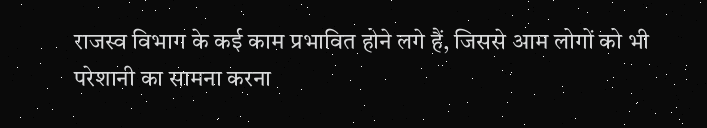राजस्व विभाग के कई काम प्रभावित होने लगे हैं, जिससे आम लोगों को भी परेशानी का सामना करना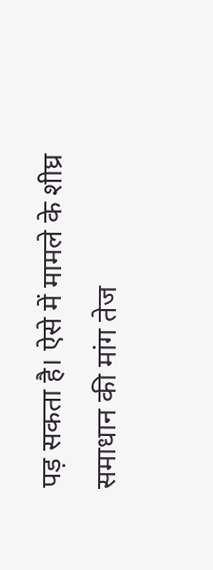पड़ सकता है। ऐसे में मामले के शीघ्र समाधान की मांग तेज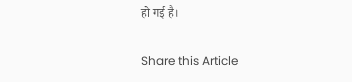हो गई है।

Share this Article